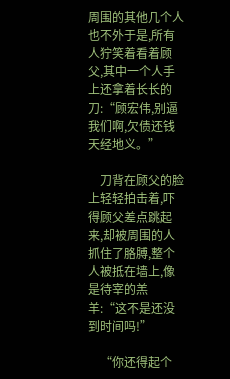周围的其他几个人也不外于是,所有人狞笑着看着顾父,其中一个人手上还拿着长长的刀:“顾宏伟,别逼我们啊,欠债还钱天经地义。”

    刀背在顾父的脸上轻轻拍击着,吓得顾父差点跳起来,却被周围的人抓住了胳膊,整个人被抵在墙上,像是待宰的羔羊:“这不是还没到时间吗!”

    “你还得起个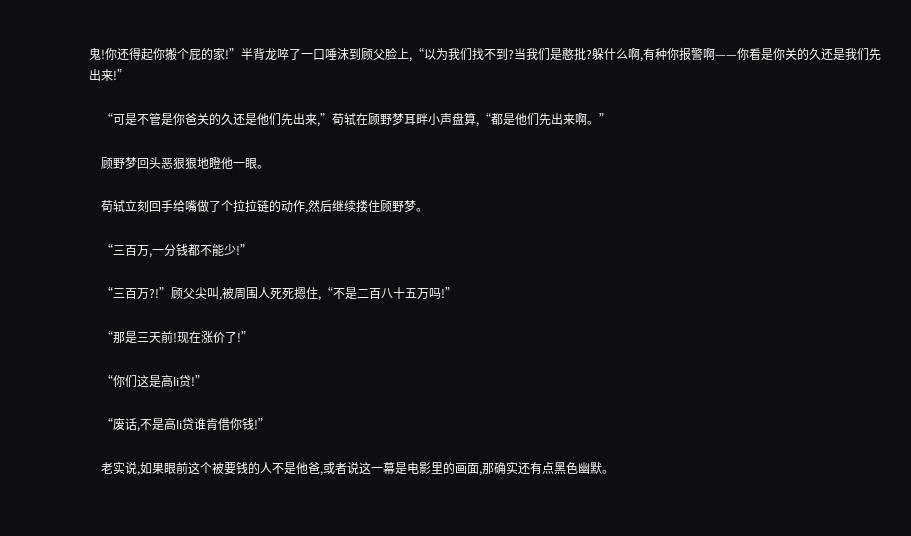鬼!你还得起你搬个屁的家!”半背龙啐了一口唾沫到顾父脸上,“以为我们找不到?当我们是憨批?躲什么啊,有种你报警啊——你看是你关的久还是我们先出来!”

    “可是不管是你爸关的久还是他们先出来,”荀轼在顾野梦耳畔小声盘算,“都是他们先出来啊。”

    顾野梦回头恶狠狠地瞪他一眼。

    荀轼立刻回手给嘴做了个拉拉链的动作,然后继续搂住顾野梦。

    “三百万,一分钱都不能少!”

    “三百万?!”顾父尖叫,被周围人死死摁住,“不是二百八十五万吗!”

    “那是三天前!现在涨价了!”

    “你们这是高li贷!”

    “废话,不是高li贷谁肯借你钱!”

    老实说,如果眼前这个被要钱的人不是他爸,或者说这一幕是电影里的画面,那确实还有点黑色幽默。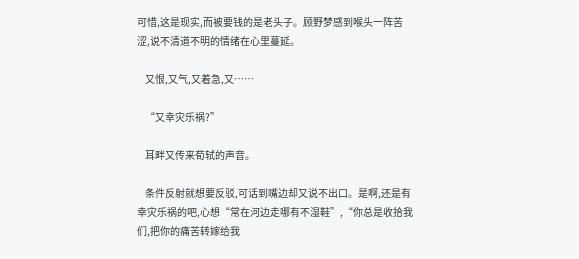可惜,这是现实,而被要钱的是老头子。顾野梦感到喉头一阵苦涩,说不清道不明的情绪在心里蔓延。

    又恨,又气,又着急,又……

    “又幸灾乐祸?”

    耳畔又传来荀轼的声音。

    条件反射就想要反驳,可话到嘴边却又说不出口。是啊,还是有幸灾乐祸的吧,心想“常在河边走哪有不湿鞋”,“你总是收拾我们,把你的痛苦转嫁给我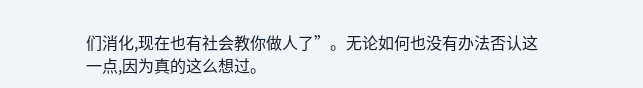们消化,现在也有社会教你做人了”。无论如何也没有办法否认这一点,因为真的这么想过。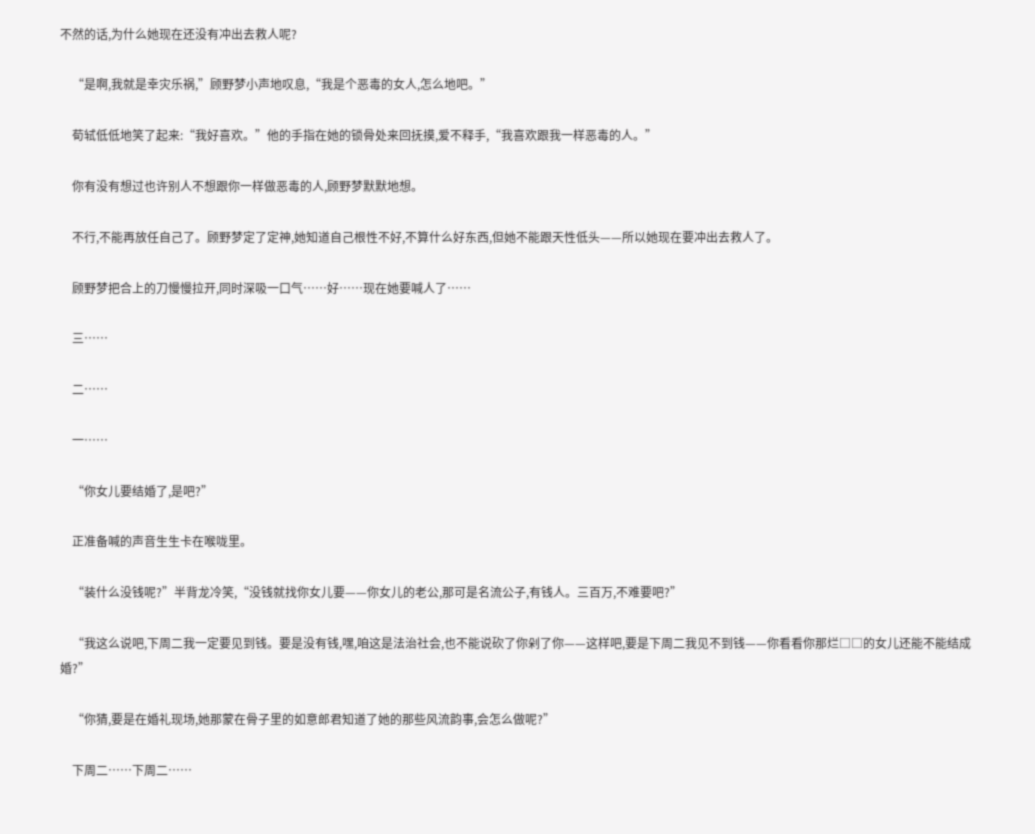不然的话,为什么她现在还没有冲出去救人呢?

    “是啊,我就是幸灾乐祸,”顾野梦小声地叹息,“我是个恶毒的女人,怎么地吧。”

    荀轼低低地笑了起来:“我好喜欢。”他的手指在她的锁骨处来回抚摸,爱不释手,“我喜欢跟我一样恶毒的人。”

    你有没有想过也许别人不想跟你一样做恶毒的人,顾野梦默默地想。

    不行,不能再放任自己了。顾野梦定了定神,她知道自己根性不好,不算什么好东西,但她不能跟天性低头——所以她现在要冲出去救人了。

    顾野梦把合上的刀慢慢拉开,同时深吸一口气……好……现在她要喊人了……

    三……

    二……

    一……

    “你女儿要结婚了,是吧?”

    正准备喊的声音生生卡在喉咙里。

    “装什么没钱呢?”半背龙冷笑,“没钱就找你女儿要——你女儿的老公,那可是名流公子,有钱人。三百万,不难要吧?”

    “我这么说吧,下周二我一定要见到钱。要是没有钱,嘿,咱这是法治社会,也不能说砍了你剁了你——这样吧,要是下周二我见不到钱——你看看你那烂□□的女儿还能不能结成婚?”

    “你猜,要是在婚礼现场,她那蒙在骨子里的如意郎君知道了她的那些风流韵事,会怎么做呢?”

    下周二……下周二……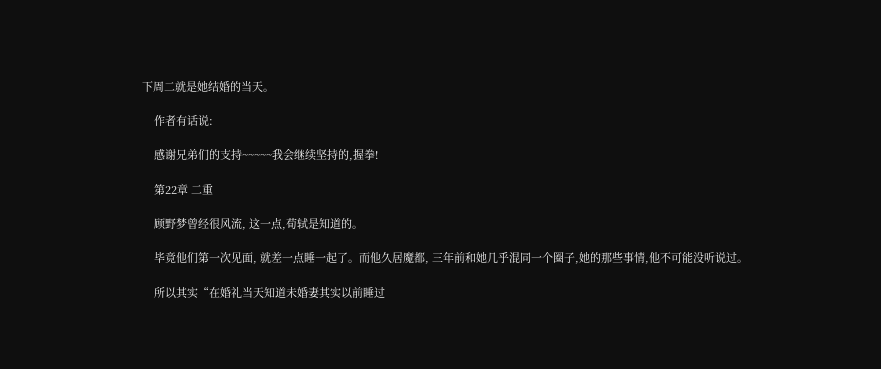下周二就是她结婚的当天。

    作者有话说:

    感谢兄弟们的支持~~~~~我会继续坚持的,握拳!

    第22章 二重

    顾野梦曾经很风流, 这一点,荀轼是知道的。

    毕竟他们第一次见面, 就差一点睡一起了。而他久居魔都, 三年前和她几乎混同一个圈子,她的那些事情,他不可能没听说过。

    所以其实“在婚礼当天知道未婚妻其实以前睡过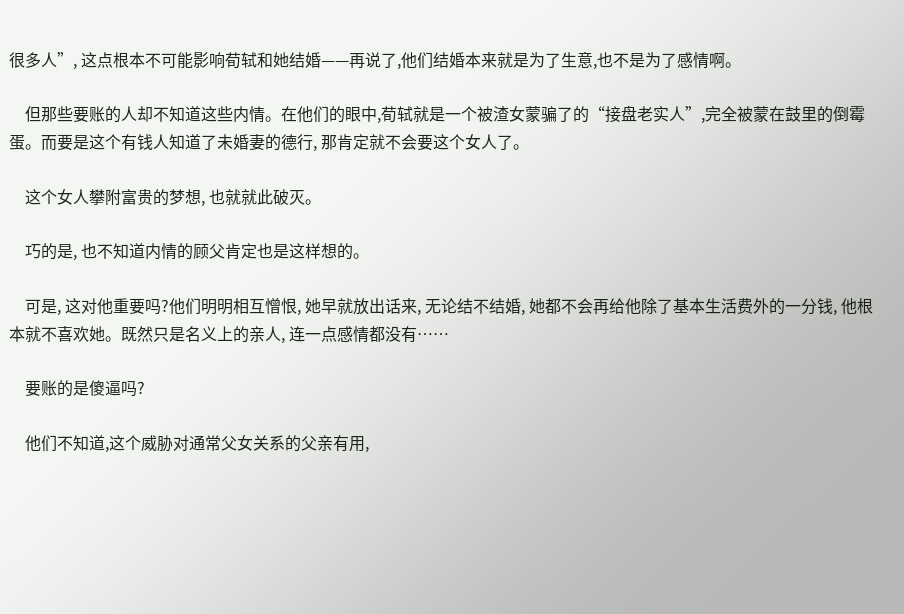很多人”, 这点根本不可能影响荀轼和她结婚——再说了,他们结婚本来就是为了生意,也不是为了感情啊。

    但那些要账的人却不知道这些内情。在他们的眼中,荀轼就是一个被渣女蒙骗了的“接盘老实人”,完全被蒙在鼓里的倒霉蛋。而要是这个有钱人知道了未婚妻的德行, 那肯定就不会要这个女人了。

    这个女人攀附富贵的梦想, 也就就此破灭。

    巧的是, 也不知道内情的顾父肯定也是这样想的。

    可是, 这对他重要吗?他们明明相互憎恨, 她早就放出话来, 无论结不结婚, 她都不会再给他除了基本生活费外的一分钱, 他根本就不喜欢她。既然只是名义上的亲人, 连一点感情都没有……

    要账的是傻逼吗?

    他们不知道,这个威胁对通常父女关系的父亲有用,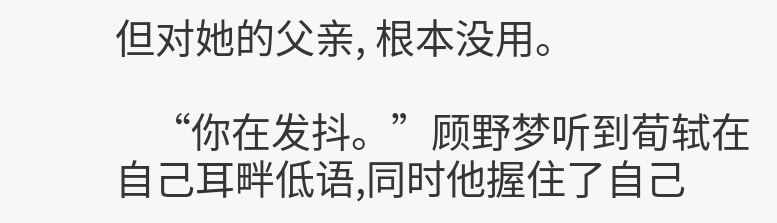但对她的父亲, 根本没用。

    “你在发抖。”顾野梦听到荀轼在自己耳畔低语,同时他握住了自己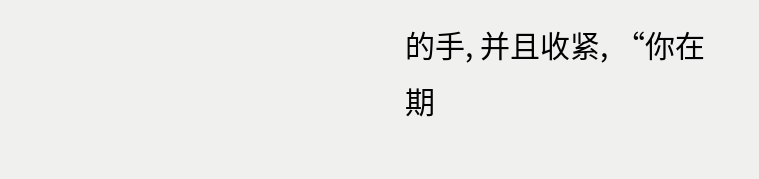的手, 并且收紧, “你在期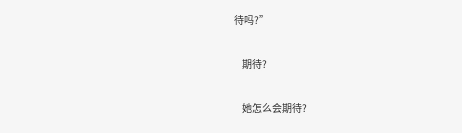待吗?”

    期待?

    她怎么会期待?